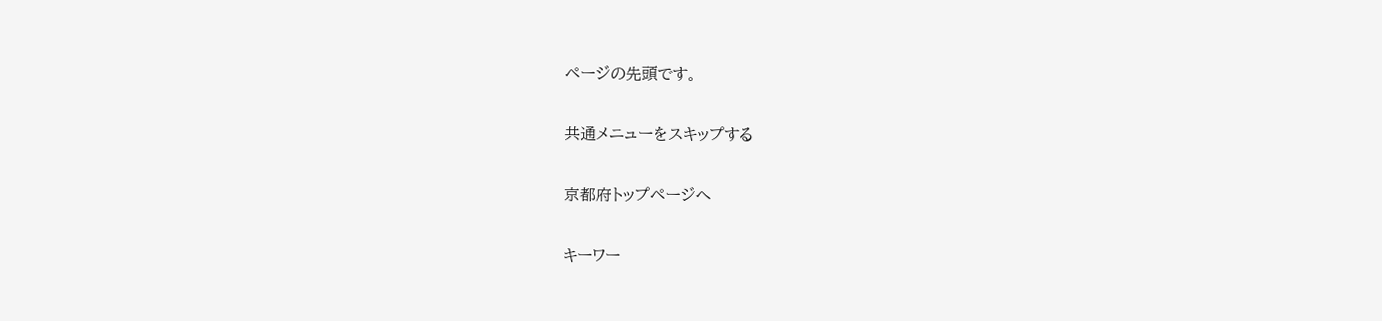ページの先頭です。

共通メニューをスキップする

京都府トップページへ

キーワー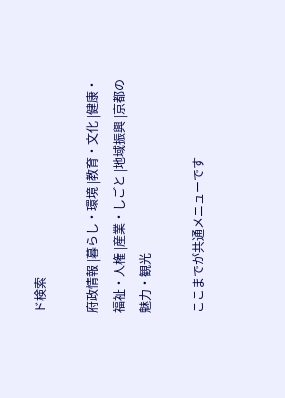ド検索

府政情報 |暮らし・環境 |教育・文化 |健康・福祉・人権 |産業・しごと |地域振興 |京都の魅力・観光

ここまでが共通メニューです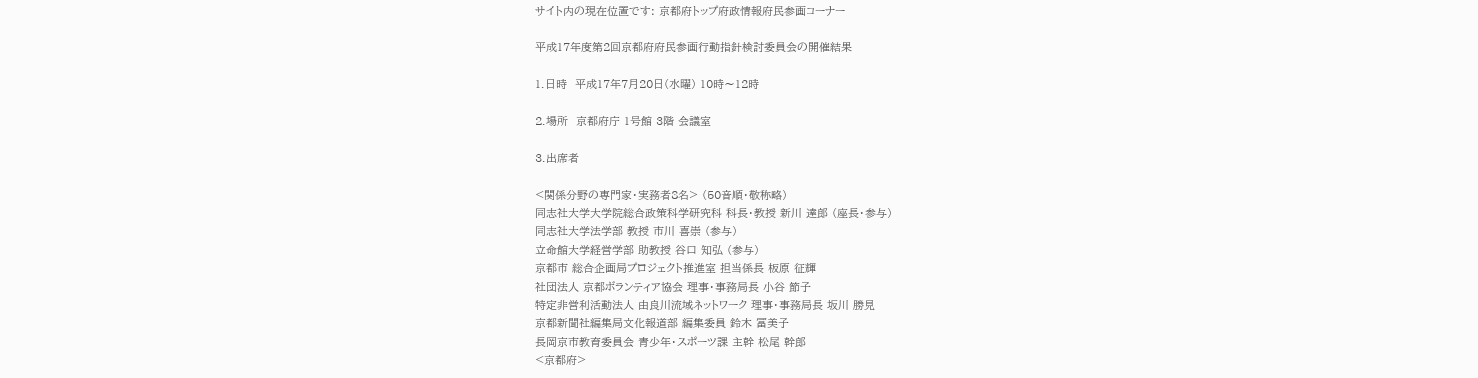サイト内の現在位置です: 京都府トップ府政情報府民参画コーナー

平成17年度第2回京都府府民参画行動指針検討委員会の開催結果

1.日時  平成17年7月20日(水曜) 10時〜12時

2.場所  京都府庁 1号館 3階 会議室

3.出席者

<関係分野の専門家・実務者8名> (50音順・敬称略)
同志社大学大学院総合政策科学研究科 科長・教授 新川 達郎 (座長・参与)
同志社大学法学部 教授 市川 喜崇 (参与)
立命館大学経営学部 助教授 谷口 知弘 (参与)
京都市 総合企画局プロジェクト推進室 担当係長 板原 征輝
社団法人 京都ボランティア協会 理事・事務局長 小谷 節子
特定非営利活動法人 由良川流域ネットワーク 理事・事務局長 坂川 勝見
京都新聞社編集局文化報道部 編集委員 鈴木 冨美子
長岡京市教育委員会 青少年・スポーツ課 主幹 松尾 幹郎
<京都府>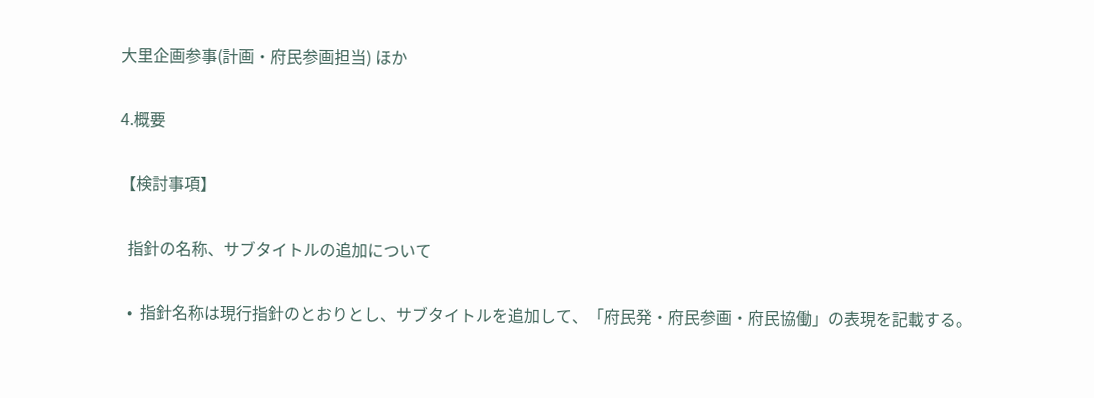大里企画参事(計画・府民参画担当) ほか

4.概要

【検討事項】

  指針の名称、サブタイトルの追加について

  •  指針名称は現行指針のとおりとし、サブタイトルを追加して、「府民発・府民参画・府民協働」の表現を記載する。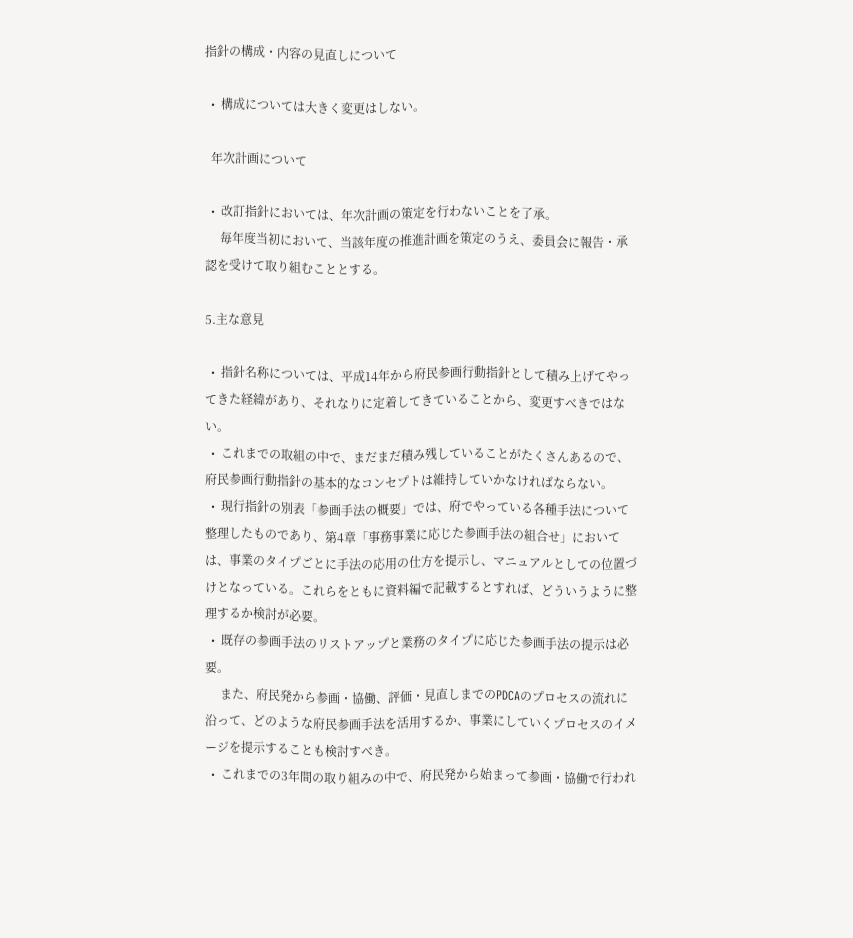指針の構成・内容の見直しについて

  •  構成については大きく変更はしない。

  年次計画について

  •  改訂指針においては、年次計画の策定を行わないことを了承。
     毎年度当初において、当該年度の推進計画を策定のうえ、委員会に報告・承認を受けて取り組むこととする。

5.主な意見

  •  指針名称については、平成14年から府民参画行動指針として積み上げてやってきた経緯があり、それなりに定着してきていることから、変更すべきではない。
  •  これまでの取組の中で、まだまだ積み残していることがたくさんあるので、府民参画行動指針の基本的なコンセプトは維持していかなければならない。
  •  現行指針の別表「参画手法の概要」では、府でやっている各種手法について整理したものであり、第4章「事務事業に応じた参画手法の組合せ」においては、事業のタイプごとに手法の応用の仕方を提示し、マニュアルとしての位置づけとなっている。これらをともに資料編で記載するとすれば、どういうように整理するか検討が必要。
  •  既存の参画手法のリストアップと業務のタイプに応じた参画手法の提示は必要。
     また、府民発から参画・協働、評価・見直しまでのPDCAのプロセスの流れに沿って、どのような府民参画手法を活用するか、事業にしていくプロセスのイメージを提示することも検討すべき。
  •  これまでの3年間の取り組みの中で、府民発から始まって参画・協働で行われ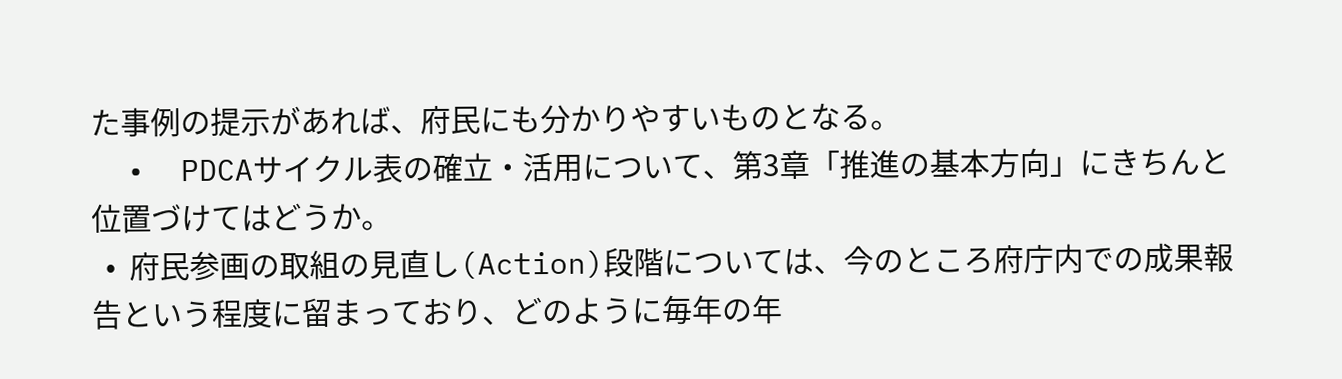た事例の提示があれば、府民にも分かりやすいものとなる。
  •  PDCAサイクル表の確立・活用について、第3章「推進の基本方向」にきちんと位置づけてはどうか。
  •  府民参画の取組の見直し(Action)段階については、今のところ府庁内での成果報告という程度に留まっており、どのように毎年の年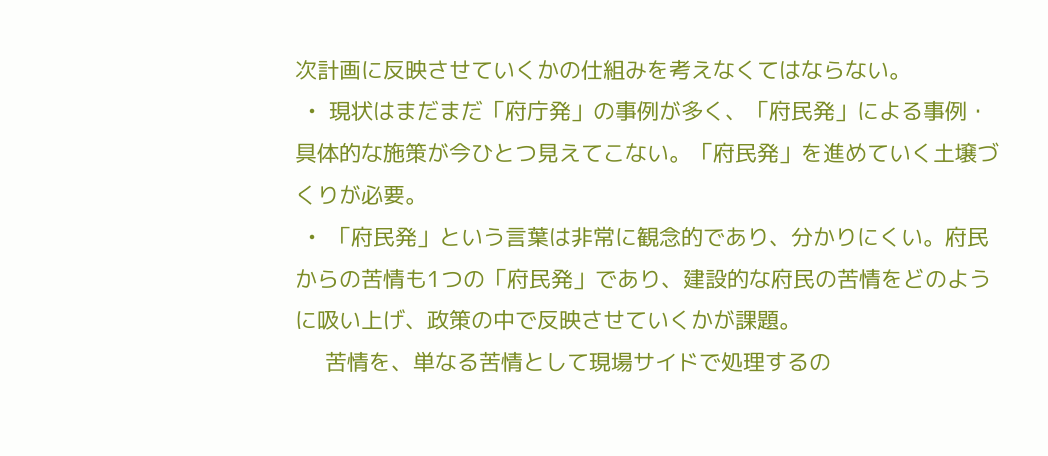次計画に反映させていくかの仕組みを考えなくてはならない。
  •  現状はまだまだ「府庁発」の事例が多く、「府民発」による事例・具体的な施策が今ひとつ見えてこない。「府民発」を進めていく土壌づくりが必要。
  •  「府民発」という言葉は非常に観念的であり、分かりにくい。府民からの苦情も1つの「府民発」であり、建設的な府民の苦情をどのように吸い上げ、政策の中で反映させていくかが課題。
     苦情を、単なる苦情として現場サイドで処理するの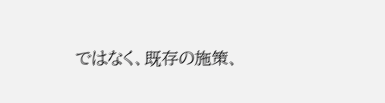ではなく、既存の施策、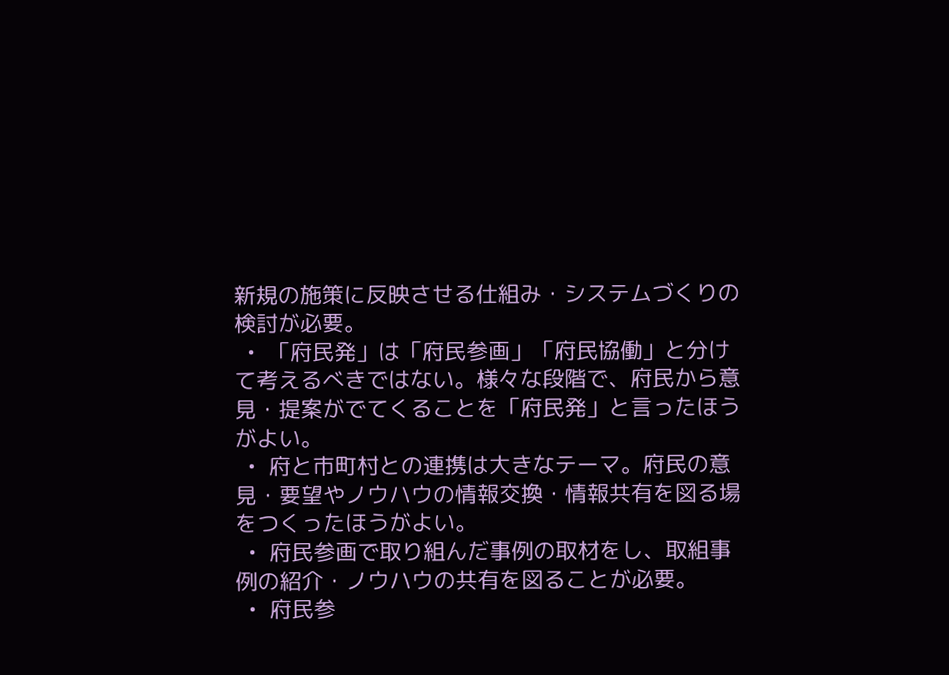新規の施策に反映させる仕組み・システムづくりの検討が必要。
  •  「府民発」は「府民参画」「府民協働」と分けて考えるべきではない。様々な段階で、府民から意見・提案がでてくることを「府民発」と言ったほうがよい。
  •  府と市町村との連携は大きなテーマ。府民の意見・要望やノウハウの情報交換・情報共有を図る場をつくったほうがよい。
  •  府民参画で取り組んだ事例の取材をし、取組事例の紹介・ノウハウの共有を図ることが必要。
  •  府民参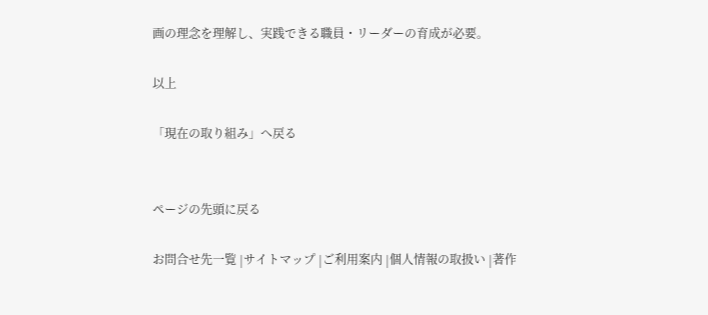画の理念を理解し、実践できる職員・リーダーの育成が必要。

以上

「現在の取り組み」へ戻る


ページの先頭に戻る

お問合せ先一覧 |サイトマップ |ご利用案内 |個人情報の取扱い |著作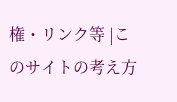権・リンク等 |このサイトの考え方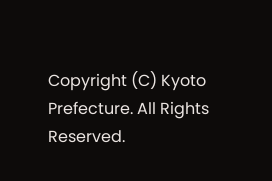Copyright (C) Kyoto Prefecture. All Rights Reserved.